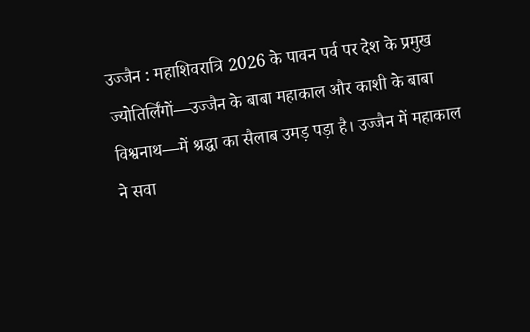उज्जैन : महाशिवरात्रि 2026 के पावन पर्व पर देश के प्रमुख ज्योतिर्लिंगों—उज्जैन के बाबा महाकाल और काशी के बाबा विश्वनाथ—में श्रद्धा का सैलाब उमड़ पड़ा है। उज्जैन में महाकाल ने सवा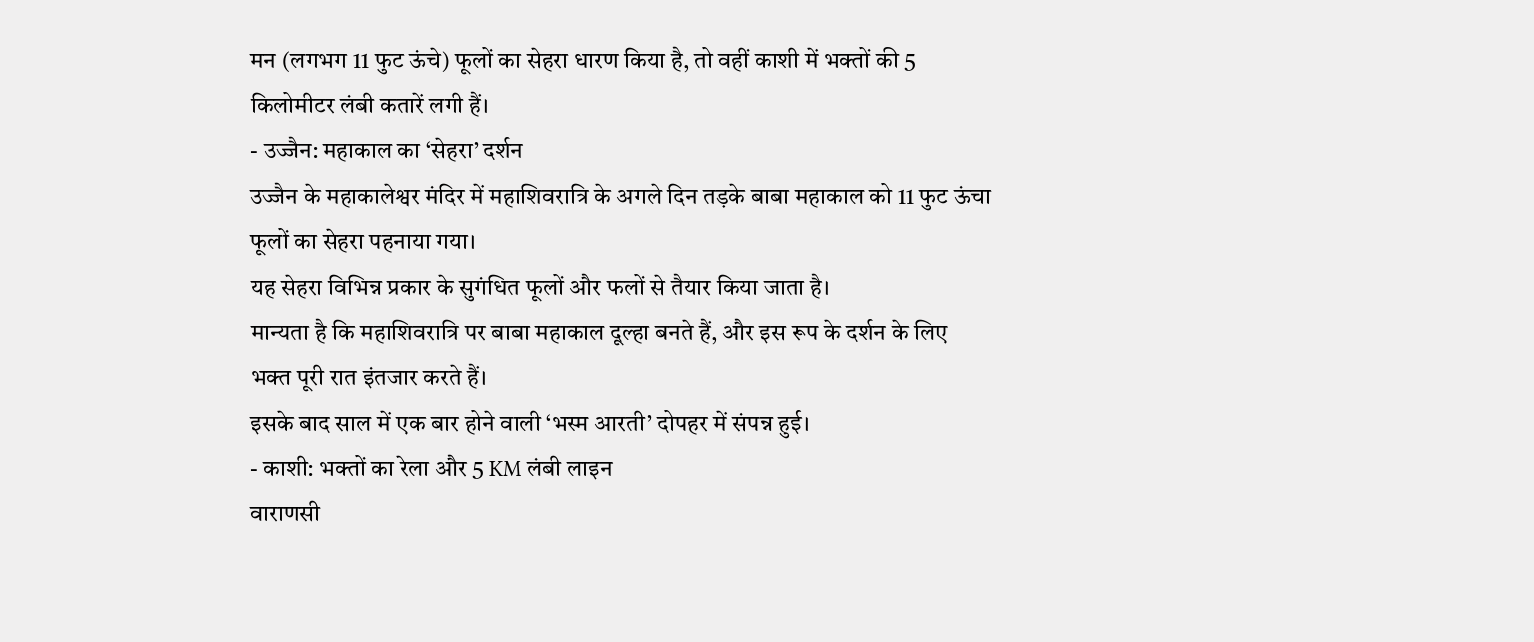मन (लगभग 11 फुट ऊंचे) फूलों का सेहरा धारण किया है, तो वहीं काशी में भक्तों की 5 किलोमीटर लंबी कतारें लगी हैं।
- उज्जैन: महाकाल का ‘सेहरा’ दर्शन
उज्जैन के महाकालेश्वर मंदिर में महाशिवरात्रि के अगले दिन तड़के बाबा महाकाल को 11 फुट ऊंचा फूलों का सेहरा पहनाया गया।
यह सेहरा विभिन्न प्रकार के सुगंधित फूलों और फलों से तैयार किया जाता है।
मान्यता है कि महाशिवरात्रि पर बाबा महाकाल दूल्हा बनते हैं, और इस रूप के दर्शन के लिए भक्त पूरी रात इंतजार करते हैं।
इसके बाद साल में एक बार होने वाली ‘भस्म आरती’ दोपहर में संपन्न हुई।
- काशी: भक्तों का रेला और 5 KM लंबी लाइन
वाराणसी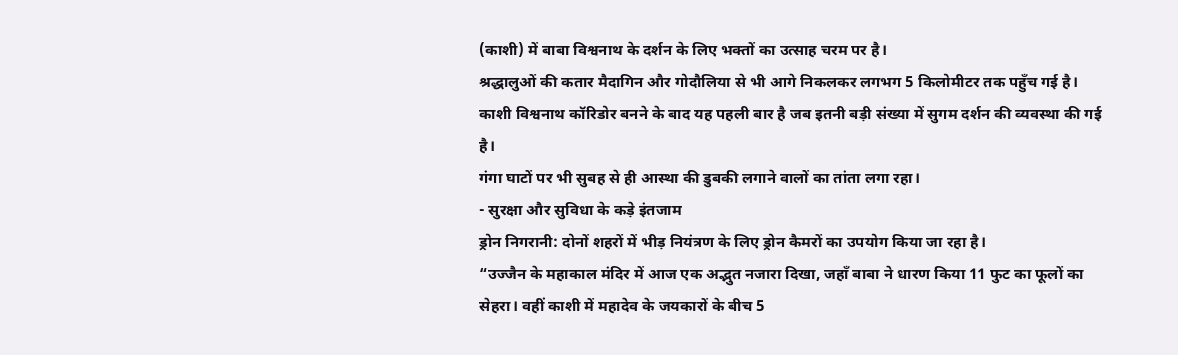(काशी) में बाबा विश्वनाथ के दर्शन के लिए भक्तों का उत्साह चरम पर है।
श्रद्धालुओं की कतार मैदागिन और गोदौलिया से भी आगे निकलकर लगभग 5 किलोमीटर तक पहुँच गई है।
काशी विश्वनाथ कॉरिडोर बनने के बाद यह पहली बार है जब इतनी बड़ी संख्या में सुगम दर्शन की व्यवस्था की गई है।
गंगा घाटों पर भी सुबह से ही आस्था की डुबकी लगाने वालों का तांता लगा रहा।
- सुरक्षा और सुविधा के कड़े इंतजाम
ड्रोन निगरानी: दोनों शहरों में भीड़ नियंत्रण के लिए ड्रोन कैमरों का उपयोग किया जा रहा है।
“उज्जैन के महाकाल मंदिर में आज एक अद्भुत नजारा दिखा, जहाँ बाबा ने धारण किया 11 फुट का फूलों का सेहरा। वहीं काशी में महादेव के जयकारों के बीच 5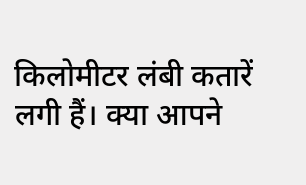किलोमीटर लंबी कतारें लगी हैं। क्या आपने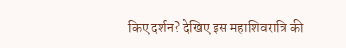किए दर्शन? देखिए इस महाशिवरात्रि की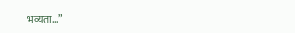भव्यता…”